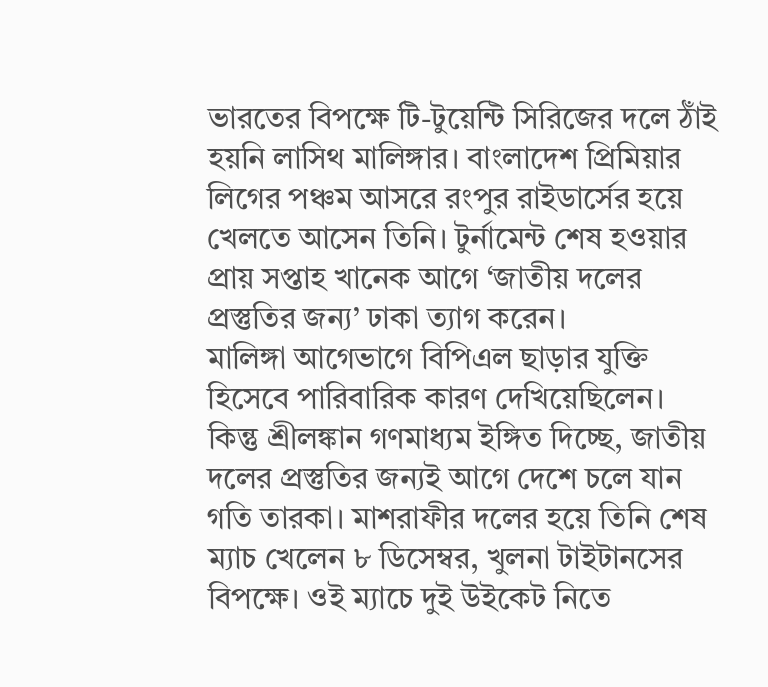ভারতের বিপক্ষে টি-টুয়েন্টি সিরিজের দলে ঠাঁই হয়নি লাসিথ মালিঙ্গার। বাংলাদেশ প্রিমিয়ার লিগের পঞ্চম আসরে রংপুর রাইডার্সের হয়ে খেলতে আসেন তিনি। টুর্নামেন্ট শেষ হওয়ার প্রায় সপ্তাহ খানেক আগে ‘জাতীয় দলের প্রস্তুতির জন্য’ ঢাকা ত্যাগ করেন।
মালিঙ্গা আগেভাগে বিপিএল ছাড়ার যুক্তি হিসেবে পারিবারিক কারণ দেখিয়েছিলেন। কিন্তু শ্রীলঙ্কান গণমাধ্যম ইঙ্গিত দিচ্ছে, জাতীয় দলের প্রস্তুতির জন্যই আগে দেশে চলে যান গতি তারকা। মাশরাফীর দলের হয়ে তিনি শেষ ম্যাচ খেলেন ৮ ডিসেম্বর, খুলনা টাইটানসের বিপক্ষে। ওই ম্যাচে দুই উইকেট নিতে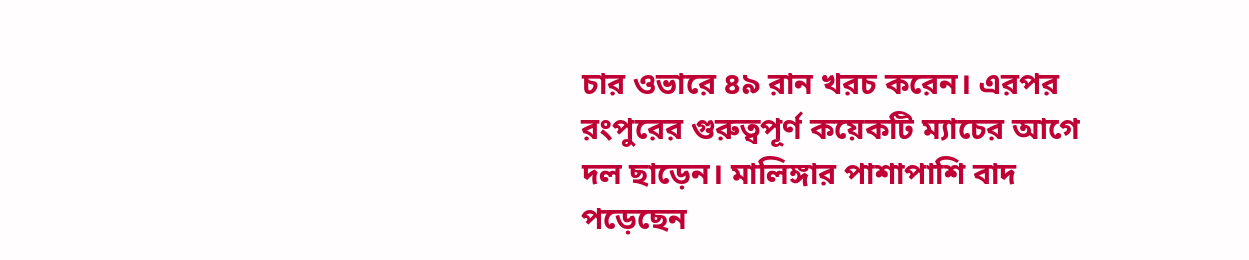চার ওভারে ৪৯ রান খরচ করেন। এরপর রংপুরের গুরুত্বপূর্ণ কয়েকটি ম্যাচের আগে দল ছাড়েন। মালিঙ্গার পাশাপাশি বাদ পড়েছেন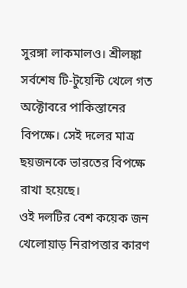সুরঙ্গা লাকমালও। শ্রীলঙ্কা সর্বশেষ টি-টুয়েন্টি খেলে গত অক্টোবরে পাকিস্তানের বিপক্ষে। সেই দলের মাত্র ছয়জনকে ভারতের বিপক্ষে রাখা হয়েছে।
ওই দলটির বেশ কয়েক জন খেলোয়াড় নিরাপত্তার কারণ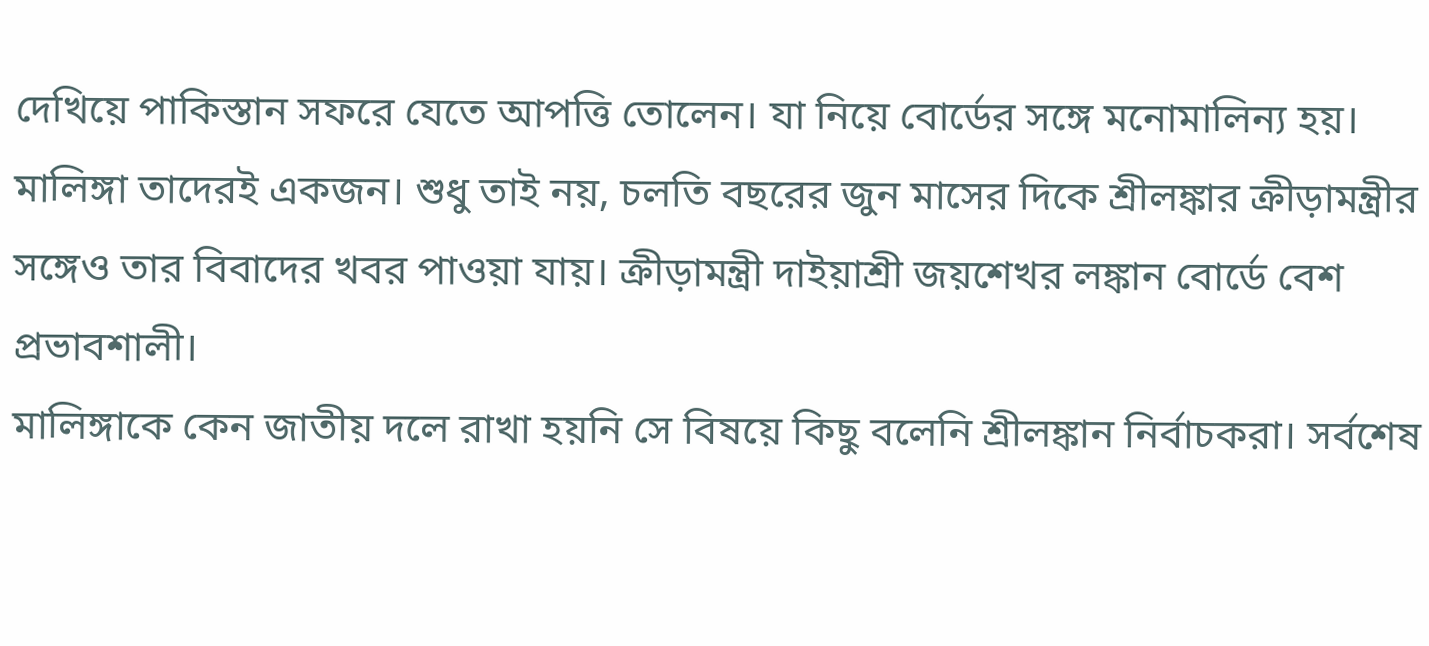দেখিয়ে পাকিস্তান সফরে যেতে আপত্তি তোলেন। যা নিয়ে বোর্ডের সঙ্গে মনোমালিন্য হয়। মালিঙ্গা তাদেরই একজন। শুধু তাই নয়, চলতি বছরের জুন মাসের দিকে শ্রীলঙ্কার ক্রীড়ামন্ত্রীর সঙ্গেও তার বিবাদের খবর পাওয়া যায়। ক্রীড়ামন্ত্রী দাইয়াশ্রী জয়শেখর লঙ্কান বোর্ডে বেশ প্রভাবশালী।
মালিঙ্গাকে কেন জাতীয় দলে রাখা হয়নি সে বিষয়ে কিছু বলেনি শ্রীলঙ্কান নির্বাচকরা। সর্বশেষ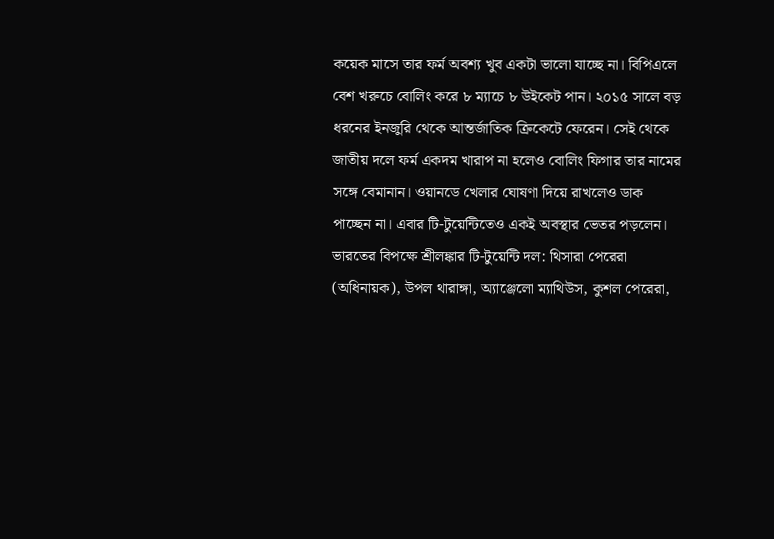কয়েক মাসে তার ফর্ম অবশ্য খুব একটা ভালো যাচ্ছে না। বিপিএলে বেশ খরুচে বোলিং করে ৮ ম্যাচে ৮ উইকেট পান। ২০১৫ সালে বড় ধরনের ইনজুরি থেকে আন্তর্জাতিক ক্রিকেটে ফেরেন। সেই থেকে জাতীয় দলে ফর্ম একদম খারাপ না হলেও বোলিং ফিগার তার নামের সঙ্গে বেমানান। ওয়ানডে খেলার ঘোষণা দিয়ে রাখলেও ডাক পাচ্ছেন না। এবার টি-টুয়েন্টিতেও একই অবস্থার ভেতর পড়লেন।
ভারতের বিপক্ষে শ্রীলঙ্কার টি-টুয়েন্টি দল: থিসারা পেরেরা (অধিনায়ক), উপল থারাঙ্গা, অ্যাঞ্জেলো ম্যাথিউস, কুশল পেরেরা,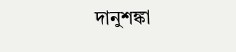দানুশঙ্কা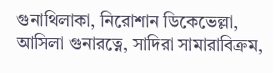গুনাথিলাকা, নিরোশান ডিকেভেল্লা, আসিলা গুনারত্নে, সাদিরা সামারাবিক্রম,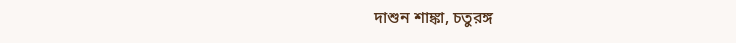দাশুন শাঙ্কা, চতুরঙ্গ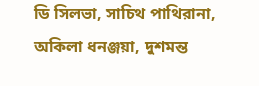ডি সিলভা, সাচিথ পাথিরানা, অকিলা ধনঞ্জয়া, দুশমন্ত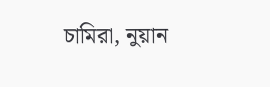চামিরা, নুয়ান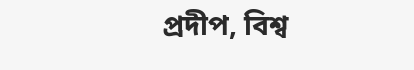প্রদীপ, বিশ্ব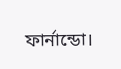ফার্নান্ডো।